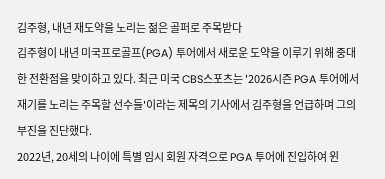김주형, 내년 재도약을 노리는 젊은 골퍼로 주목받다
김주형이 내년 미국프로골프(PGA) 투어에서 새로운 도약을 이루기 위해 중대한 전환점을 맞이하고 있다. 최근 미국 CBS스포츠는 '2026시즌 PGA 투어에서 재기를 노리는 주목할 선수들'이라는 제목의 기사에서 김주형을 언급하며 그의 부진을 진단했다.
2022년, 20세의 나이에 특별 임시 회원 자격으로 PGA 투어에 진입하여 윈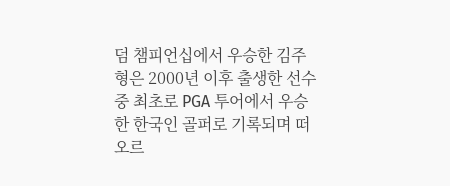덤 챔피언십에서 우승한 김주형은 2000년 이후 출생한 선수 중 최초로 PGA 투어에서 우승한 한국인 골퍼로 기록되며 떠오르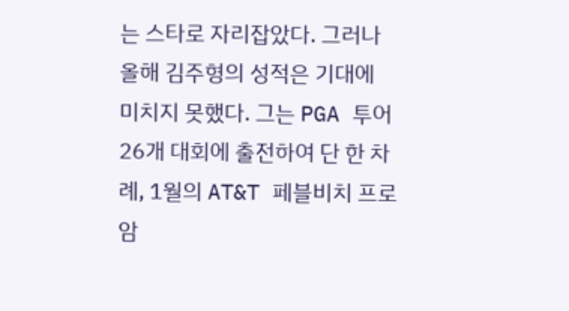는 스타로 자리잡았다. 그러나 올해 김주형의 성적은 기대에 미치지 못했다. 그는 PGA 투어 26개 대회에 출전하여 단 한 차례, 1월의 AT&T 페블비치 프로암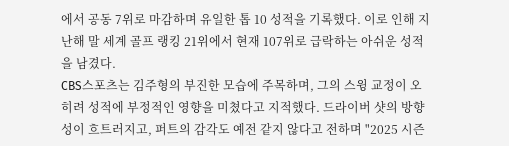에서 공동 7위로 마감하며 유일한 톱 10 성적을 기록했다. 이로 인해 지난해 말 세계 골프 랭킹 21위에서 현재 107위로 급락하는 아쉬운 성적을 남겼다.
CBS스포츠는 김주형의 부진한 모습에 주목하며, 그의 스윙 교정이 오히려 성적에 부정적인 영향을 미쳤다고 지적했다. 드라이버 샷의 방향성이 흐트러지고, 퍼트의 감각도 예전 같지 않다고 전하며 "2025 시즌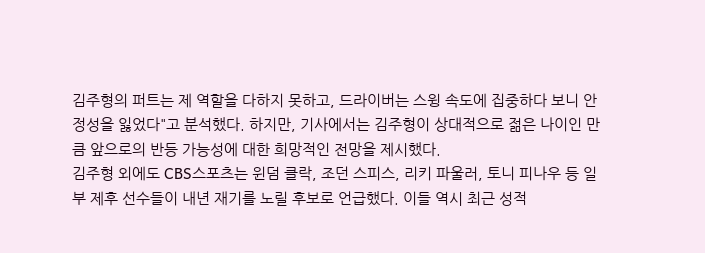김주형의 퍼트는 제 역할을 다하지 못하고, 드라이버는 스윙 속도에 집중하다 보니 안정성을 잃었다"고 분석했다. 하지만, 기사에서는 김주형이 상대적으로 젊은 나이인 만큼 앞으로의 반등 가능성에 대한 희망적인 전망을 제시했다.
김주형 외에도 CBS스포츠는 윈덤 클락, 조던 스피스, 리키 파울러, 토니 피나우 등 일부 제후 선수들이 내년 재기를 노릴 후보로 언급했다. 이들 역시 최근 성적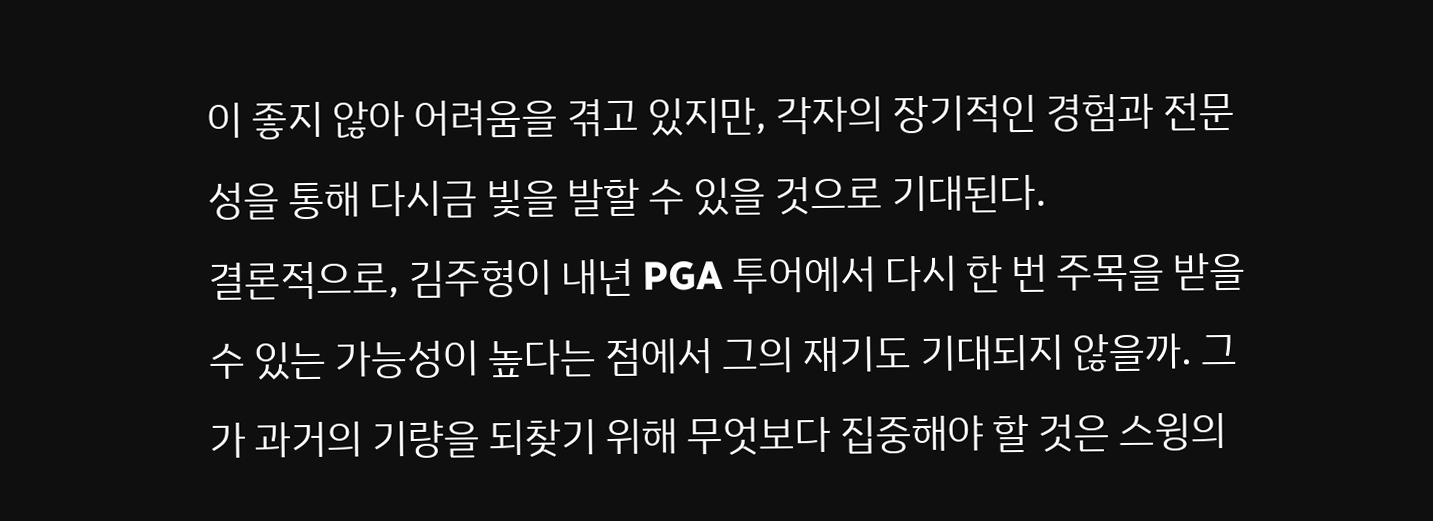이 좋지 않아 어려움을 겪고 있지만, 각자의 장기적인 경험과 전문성을 통해 다시금 빛을 발할 수 있을 것으로 기대된다.
결론적으로, 김주형이 내년 PGA 투어에서 다시 한 번 주목을 받을 수 있는 가능성이 높다는 점에서 그의 재기도 기대되지 않을까. 그가 과거의 기량을 되찾기 위해 무엇보다 집중해야 할 것은 스윙의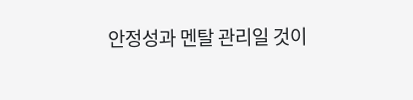안정성과 멘탈 관리일 것이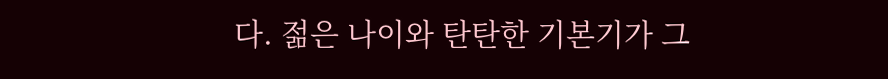다. 젊은 나이와 탄탄한 기본기가 그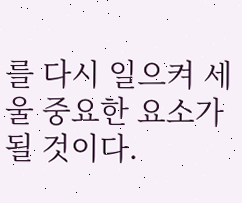를 다시 일으켜 세울 중요한 요소가 될 것이다.